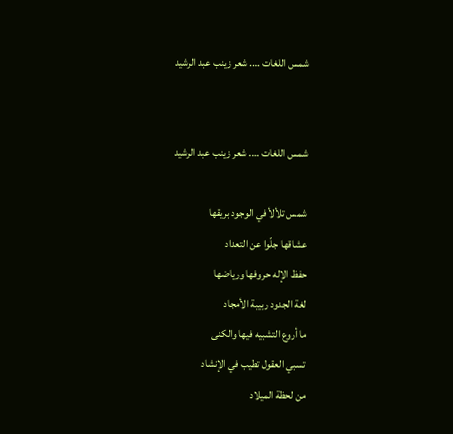شمس اللغات …. شعر زينب عبد الرشيد


شمس اللغات …. شعر زينب عبد الرشيد

شمس تلألأ في الوجود بريقها
عشاقها جلّوا عن التعداد
حفظ الإله حروفها ورياضها
لغة الجدود ربيبة الأمجاد
ما أروع التشبيه فيها والكنى
تسبي العقول تطيب في الإنشاد
من لحظة الميلاد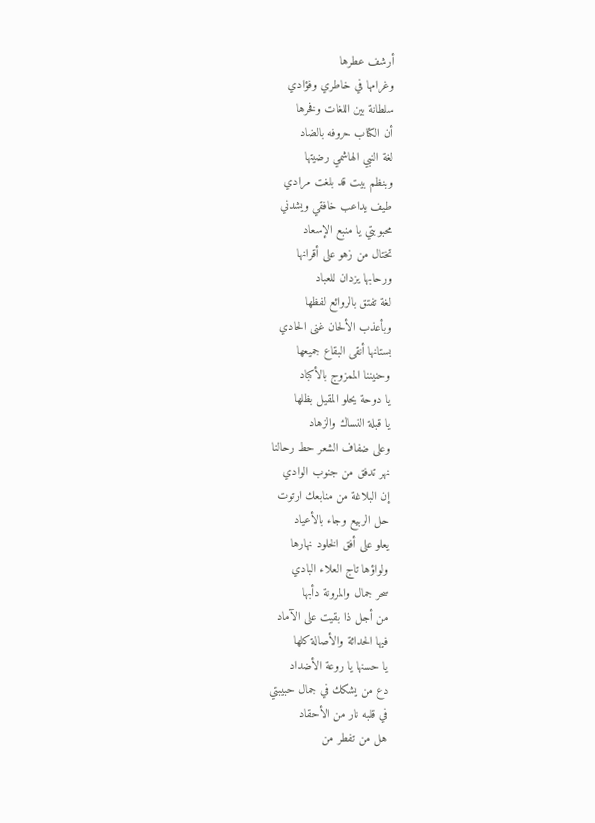أرشف عطرها
وغرامها في خاطري وفؤادي
سلطانة بين اللغات وفخرها
أن الكتاب حروفه بالضاد
لغة النبي الهاشمي رضيتها
وبنظم بيت قد بلغت مرادي
طيف يداعب خافقي ويشدني
محبوبتي يا منبع الإسعاد
تختال من زهو على أقرانها
ورحابها يزدان للعباد
لغة تفتق بالروائع لفظها
وبأعذب الألحان غنى الحادي
بستانها أنقى البقاع جميعها
وحنيننا الممزوج بالأكباد
يا دوحة يحلو المقيل بظلها
يا قبلة النساك والزهاد
وعلى ضفاف الشعر حط رحالنا
نهر تدفق من جنوب الوادي
إن البلاغة من منابعك ارتوت
حل الربيع وجاء بالأعياد
يعلو على أفق الخلود نهارها
ولواؤها تاج العلاء البادي
سحر جمال والمرونة دأبها
من أجل ذا بقيت على الآماد
فيها الحداثة والأصالة كلها
يا حسنها يا روعة الأضداد
دع من يشكك في جمال حبيبتي
في قلبه نار من الأحقاد
هل من تفطر من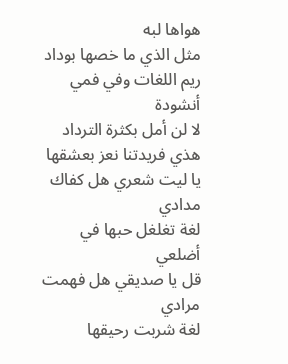هواها لبه
مثل الذي ما خصها بوداد
ريم اللغات وفي فمي أنشودة
لا لن أمل بكثرة الترداد
هذي فريدتنا نعز بعشقها
يا ليت شعري هل كفاك مدادي
لغة تغلغل حبها في أضلعي
قل يا صديقي هل فهمت مرادي
لغة شربت رحيقها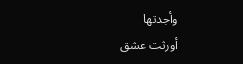وأجدتها
أورثت عشق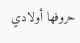حروفها أولادي